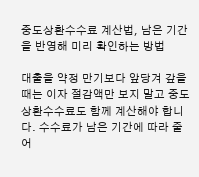중도상환수수료 계산법, 남은 기간을 반영해 미리 확인하는 방법

대출을 약정 만기보다 앞당겨 갚을 때는 이자 절감액만 보지 말고 중도상환수수료도 함께 계산해야 합니다. 수수료가 남은 기간에 따라 줄어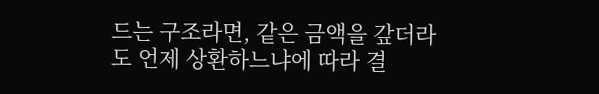드는 구조라면, 같은 금액을 갚더라도 언제 상환하느냐에 따라 결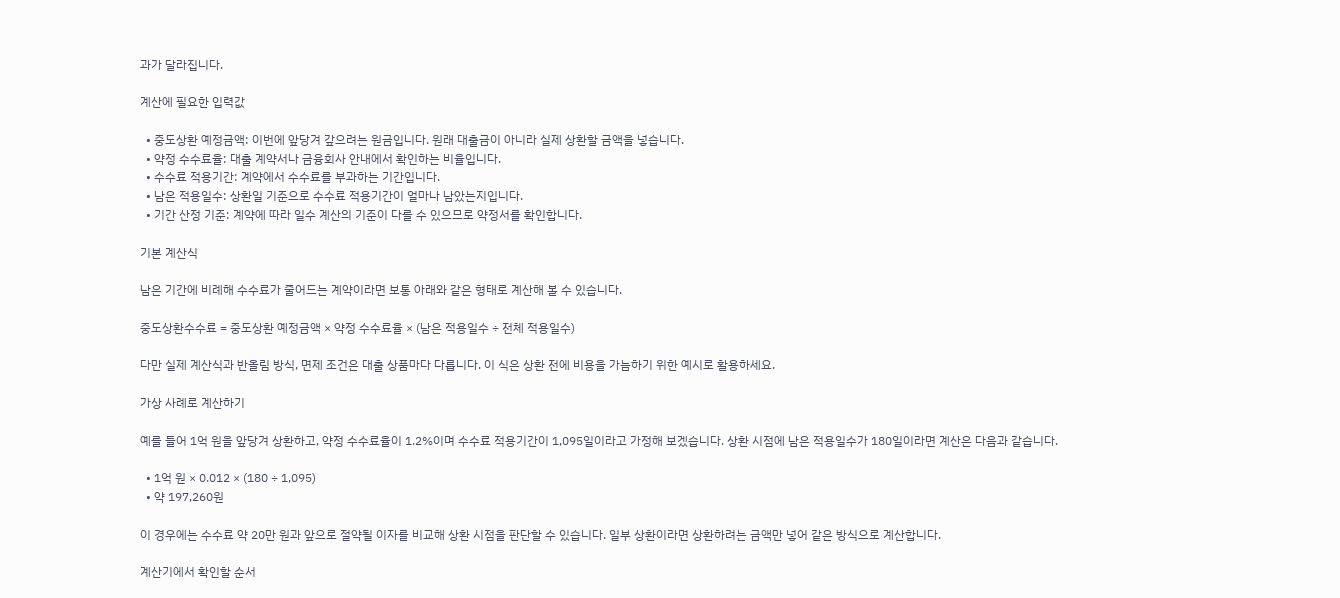과가 달라집니다.

계산에 필요한 입력값

  • 중도상환 예정금액: 이번에 앞당겨 갚으려는 원금입니다. 원래 대출금이 아니라 실제 상환할 금액을 넣습니다.
  • 약정 수수료율: 대출 계약서나 금융회사 안내에서 확인하는 비율입니다.
  • 수수료 적용기간: 계약에서 수수료를 부과하는 기간입니다.
  • 남은 적용일수: 상환일 기준으로 수수료 적용기간이 얼마나 남았는지입니다.
  • 기간 산정 기준: 계약에 따라 일수 계산의 기준이 다를 수 있으므로 약정서를 확인합니다.

기본 계산식

남은 기간에 비례해 수수료가 줄어드는 계약이라면 보통 아래와 같은 형태로 계산해 볼 수 있습니다.

중도상환수수료 = 중도상환 예정금액 × 약정 수수료율 × (남은 적용일수 ÷ 전체 적용일수)

다만 실제 계산식과 반올림 방식, 면제 조건은 대출 상품마다 다릅니다. 이 식은 상환 전에 비용을 가늠하기 위한 예시로 활용하세요.

가상 사례로 계산하기

예를 들어 1억 원을 앞당겨 상환하고, 약정 수수료율이 1.2%이며 수수료 적용기간이 1,095일이라고 가정해 보겠습니다. 상환 시점에 남은 적용일수가 180일이라면 계산은 다음과 같습니다.

  • 1억 원 × 0.012 × (180 ÷ 1,095)
  • 약 197,260원

이 경우에는 수수료 약 20만 원과 앞으로 절약될 이자를 비교해 상환 시점을 판단할 수 있습니다. 일부 상환이라면 상환하려는 금액만 넣어 같은 방식으로 계산합니다.

계산기에서 확인할 순서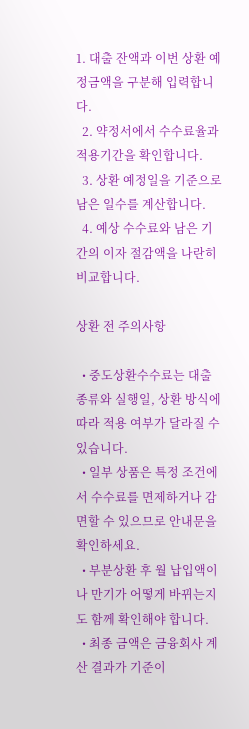1. 대출 잔액과 이번 상환 예정금액을 구분해 입력합니다.
  2. 약정서에서 수수료율과 적용기간을 확인합니다.
  3. 상환 예정일을 기준으로 남은 일수를 계산합니다.
  4. 예상 수수료와 남은 기간의 이자 절감액을 나란히 비교합니다.

상환 전 주의사항

  • 중도상환수수료는 대출 종류와 실행일, 상환 방식에 따라 적용 여부가 달라질 수 있습니다.
  • 일부 상품은 특정 조건에서 수수료를 면제하거나 감면할 수 있으므로 안내문을 확인하세요.
  • 부분상환 후 월 납입액이나 만기가 어떻게 바뀌는지도 함께 확인해야 합니다.
  • 최종 금액은 금융회사 계산 결과가 기준이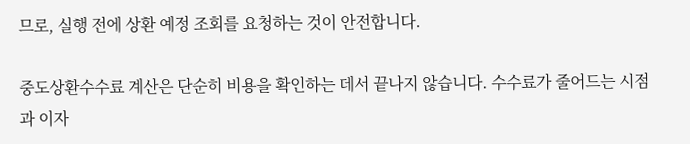므로, 실행 전에 상환 예정 조회를 요청하는 것이 안전합니다.

중도상환수수료 계산은 단순히 비용을 확인하는 데서 끝나지 않습니다. 수수료가 줄어드는 시점과 이자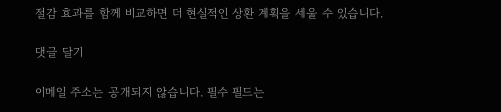절감 효과를 함께 비교하면 더 현실적인 상환 계획을 세울 수 있습니다.

댓글 달기

이메일 주소는 공개되지 않습니다. 필수 필드는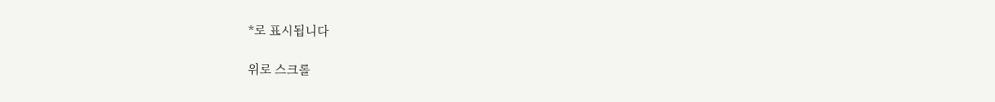*로 표시됩니다

위로 스크롤